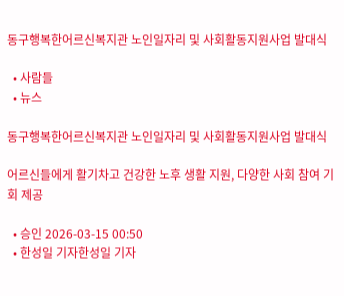동구행복한어르신복지관 노인일자리 및 사회활동지원사업 발대식

  • 사람들
  • 뉴스

동구행복한어르신복지관 노인일자리 및 사회활동지원사업 발대식

어르신들에게 활기차고 건강한 노후 생활 지원, 다양한 사회 참여 기회 제공

  • 승인 2026-03-15 00:50
  • 한성일 기자한성일 기자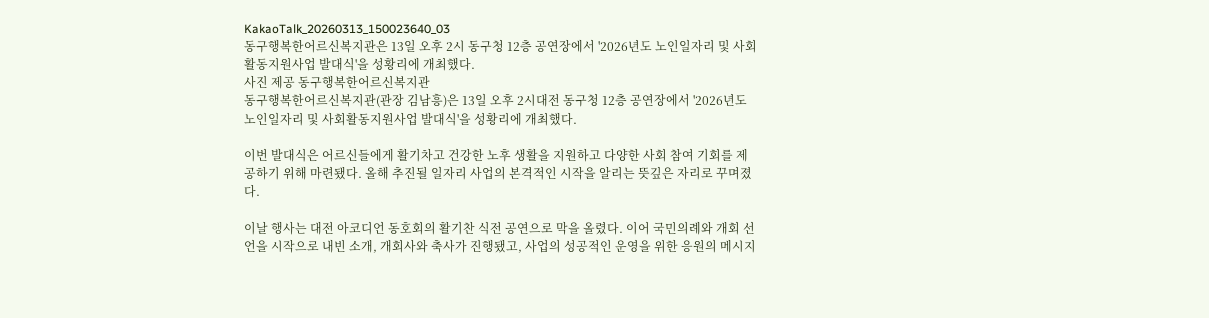KakaoTalk_20260313_150023640_03
동구행복한어르신복지관은 13일 오후 2시 동구청 12층 공연장에서 '2026년도 노인일자리 및 사회활동지원사업 발대식'을 성황리에 개최했다.
사진 제공 동구행복한어르신복지관
동구행복한어르신복지관(관장 김남흥)은 13일 오후 2시대전 동구청 12층 공연장에서 '2026년도 노인일자리 및 사회활동지원사업 발대식'을 성황리에 개최했다.

이번 발대식은 어르신들에게 활기차고 건강한 노후 생활을 지원하고 다양한 사회 참여 기회를 제공하기 위해 마련됐다. 올해 추진될 일자리 사업의 본격적인 시작을 알리는 뜻깊은 자리로 꾸며졌다.

이날 행사는 대전 아코디언 동호회의 활기찬 식전 공연으로 막을 올렸다. 이어 국민의례와 개회 선언을 시작으로 내빈 소개, 개회사와 축사가 진행됐고, 사업의 성공적인 운영을 위한 응원의 메시지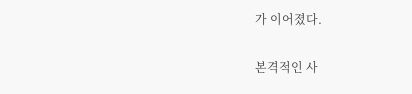가 이어졌다.

본격적인 사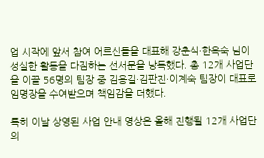업 시작에 앞서 참여 어르신들을 대표해 강춘식·한옥숙 님이 성실한 활동을 다짐하는 선서문을 낭독했다. 총 12개 사업단을 이끌 56명의 팀장 중 김용길·김판진·이계숙 팀장이 대표로 임명장을 수여받으며 책임감을 더했다.

특히 이날 상영된 사업 안내 영상은 올해 진행될 12개 사업단의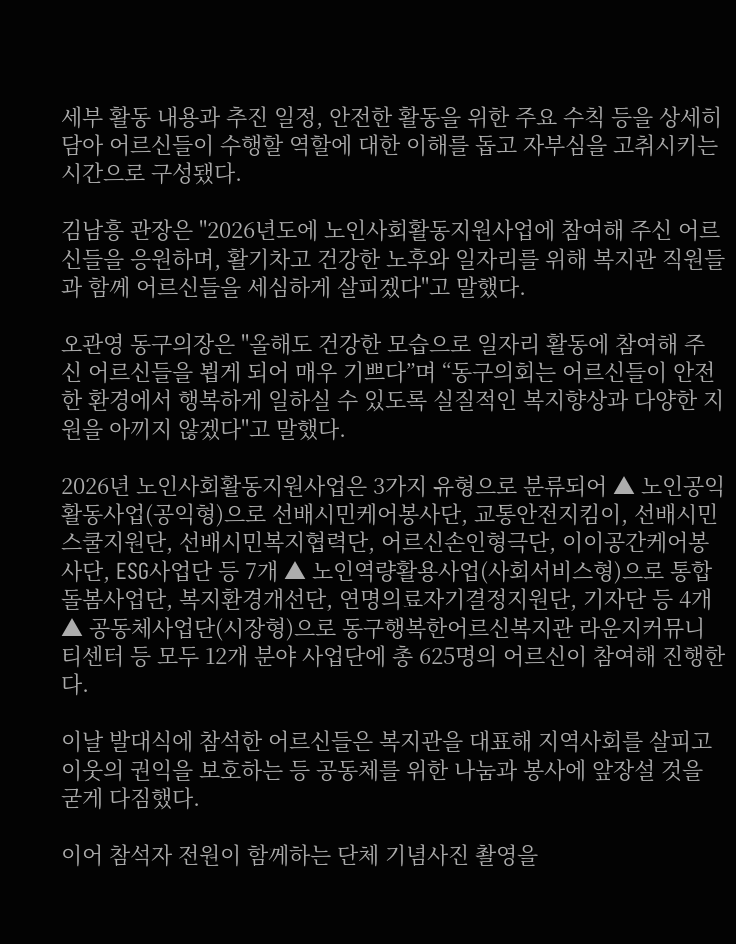세부 활동 내용과 추진 일정, 안전한 활동을 위한 주요 수칙 등을 상세히 담아 어르신들이 수행할 역할에 대한 이해를 돕고 자부심을 고취시키는 시간으로 구성됐다.

김남흥 관장은 "2026년도에 노인사회활동지원사업에 참여해 주신 어르신들을 응원하며, 활기차고 건강한 노후와 일자리를 위해 복지관 직원들과 함께 어르신들을 세심하게 살피겠다"고 말했다.

오관영 동구의장은 "올해도 건강한 모습으로 일자리 활동에 참여해 주신 어르신들을 뵙게 되어 매우 기쁘다”며 “동구의회는 어르신들이 안전한 환경에서 행복하게 일하실 수 있도록 실질적인 복지향상과 다양한 지원을 아끼지 않겠다"고 말했다.

2026년 노인사회활동지원사업은 3가지 유형으로 분류되어 ▲ 노인공익활동사업(공익형)으로 선배시민케어봉사단, 교통안전지킴이, 선배시민스쿨지원단, 선배시민복지협력단, 어르신손인형극단, 이이공간케어봉사단, ESG사업단 등 7개 ▲ 노인역량활용사업(사회서비스형)으로 통합돌봄사업단, 복지환경개선단, 연명의료자기결정지원단, 기자단 등 4개 ▲ 공동체사업단(시장형)으로 동구행복한어르신복지관 라운지커뮤니티센터 등 모두 12개 분야 사업단에 총 625명의 어르신이 참여해 진행한다.

이날 발대식에 참석한 어르신들은 복지관을 대표해 지역사회를 살피고 이웃의 권익을 보호하는 등 공동체를 위한 나눔과 봉사에 앞장설 것을 굳게 다짐했다.

이어 참석자 전원이 함께하는 단체 기념사진 촬영을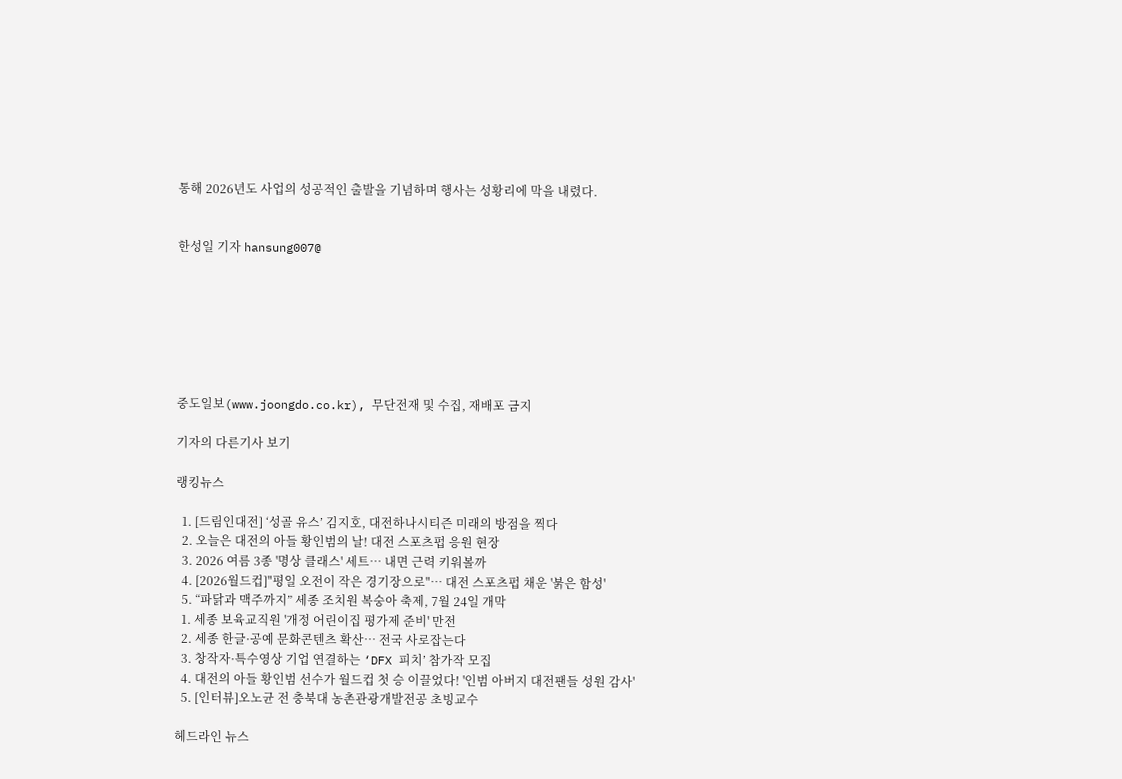통해 2026년도 사업의 성공적인 출발을 기념하며 행사는 성황리에 막을 내렸다.


한성일 기자 hansung007@







중도일보(www.joongdo.co.kr), 무단전재 및 수집, 재배포 금지

기자의 다른기사 보기

랭킹뉴스

  1. [드림인대전] ‘성골 유스’ 김지호, 대전하나시티즌 미래의 방점을 찍다
  2. 오늘은 대전의 아들 황인범의 날! 대전 스포츠펍 응원 현장
  3. 2026 여름 3종 '명상 클래스' 세트… 내면 근력 키워볼까
  4. [2026월드컵]"평일 오전이 작은 경기장으로"… 대전 스포츠펍 채운 '붉은 함성'
  5. “파닭과 맥주까지” 세종 조치원 복숭아 축제, 7월 24일 개막
  1. 세종 보육교직원 '개정 어린이집 평가제 준비' 만전
  2. 세종 한글·공예 문화콘텐츠 확산… 전국 사로잡는다
  3. 창작자·특수영상 기업 연결하는 ‘DFX 피치’ 참가작 모집
  4. 대전의 아들 황인범 선수가 월드컵 첫 승 이끌었다! '인범 아버지 대전팬들 성원 감사'
  5. [인터뷰]오노균 전 충북대 농촌관광개발전공 초빙교수

헤드라인 뉴스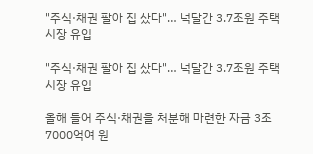"주식·채권 팔아 집 샀다"… 넉달간 3.7조원 주택시장 유입

"주식·채권 팔아 집 샀다"… 넉달간 3.7조원 주택시장 유입

올해 들어 주식·채권을 처분해 마련한 자금 3조 7000억여 원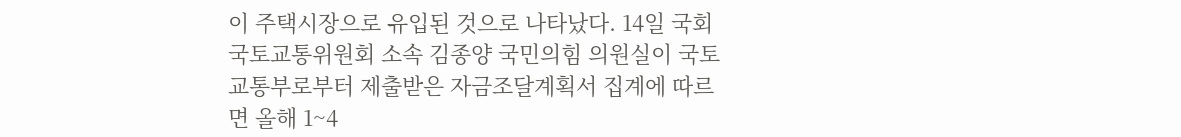이 주택시장으로 유입된 것으로 나타났다. 14일 국회 국토교통위원회 소속 김종양 국민의힘 의원실이 국토교통부로부터 제출받은 자금조달계획서 집계에 따르면 올해 1~4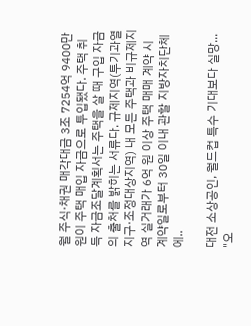월 주식·채권 매각대금 3조 7254억 9400만 원이 주택 매입 자금으로 투입됐다. 주택 취득 자금조달계획서는 주택을 살 때 구입 자금의 출처를 밝히는 서류다. 규제지역(투기과열지구·조정대상지역) 내 모든 주택과 비규제지역 실거래가 6억 원 이상 주택 매매 계약 시 계약일로부터 30일 이내 관할 지방자치단체에..

대전 소상공인, 월드컵 특수 기대보다 실망... "오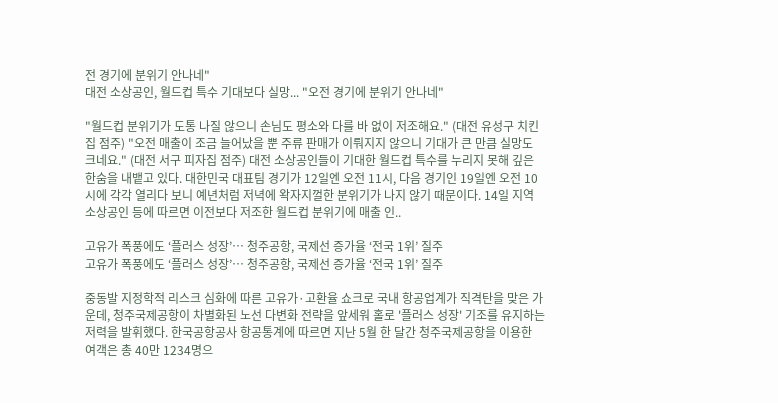전 경기에 분위기 안나네"
대전 소상공인, 월드컵 특수 기대보다 실망... "오전 경기에 분위기 안나네"

"월드컵 분위기가 도통 나질 않으니 손님도 평소와 다를 바 없이 저조해요." (대전 유성구 치킨집 점주) "오전 매출이 조금 늘어났을 뿐 주류 판매가 이뤄지지 않으니 기대가 큰 만큼 실망도 크네요." (대전 서구 피자집 점주) 대전 소상공인들이 기대한 월드컵 특수를 누리지 못해 깊은 한숨을 내뱉고 있다. 대한민국 대표팀 경기가 12일엔 오전 11시, 다음 경기인 19일엔 오전 10시에 각각 열리다 보니 예년처럼 저녁에 왁자지껄한 분위기가 나지 않기 때문이다. 14일 지역 소상공인 등에 따르면 이전보다 저조한 월드컵 분위기에 매출 인..

고유가 폭풍에도 ‘플러스 성장’… 청주공항, 국제선 증가율 ‘전국 1위’ 질주
고유가 폭풍에도 ‘플러스 성장’… 청주공항, 국제선 증가율 ‘전국 1위’ 질주

중동발 지정학적 리스크 심화에 따른 고유가·고환율 쇼크로 국내 항공업계가 직격탄을 맞은 가운데, 청주국제공항이 차별화된 노선 다변화 전략을 앞세워 홀로 '플러스 성장' 기조를 유지하는 저력을 발휘했다. 한국공항공사 항공통계에 따르면 지난 5월 한 달간 청주국제공항을 이용한 여객은 총 40만 1234명으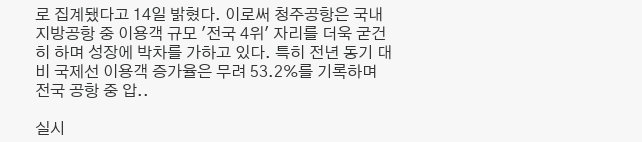로 집계됐다고 14일 밝혔다. 이로써 청주공항은 국내 지방공항 중 이용객 규모 '전국 4위' 자리를 더욱 굳건히 하며 성장에 박차를 가하고 있다. 특히 전년 동기 대비 국제선 이용객 증가율은 무려 53.2%를 기록하며 전국 공항 중 압..

실시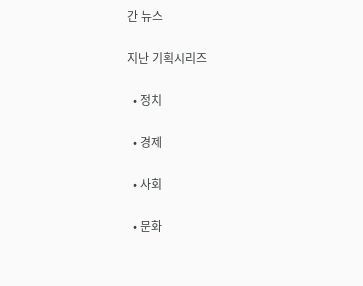간 뉴스

지난 기획시리즈

  • 정치

  • 경제

  • 사회

  • 문화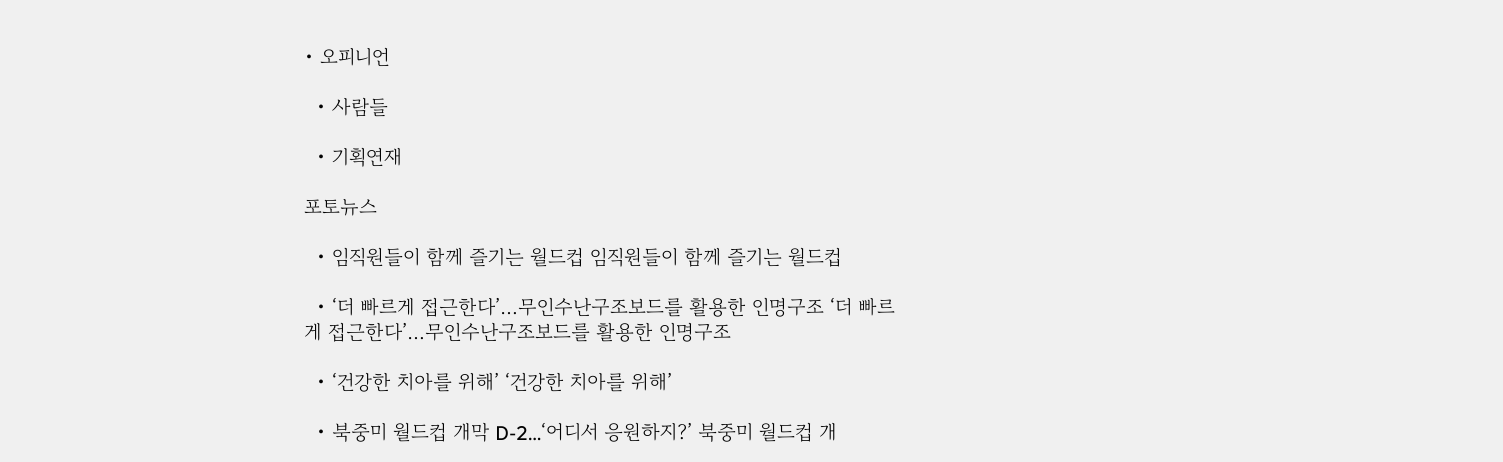• 오피니언

  • 사람들

  • 기획연재

포토뉴스

  • 임직원들이 함께 즐기는 월드컵 임직원들이 함께 즐기는 월드컵

  • ‘더 빠르게 접근한다’…무인수난구조보드를 활용한 인명구조 ‘더 빠르게 접근한다’…무인수난구조보드를 활용한 인명구조

  • ‘건강한 치아를 위해’ ‘건강한 치아를 위해’

  • 북중미 월드컵 개막 D-2…‘어디서 응원하지?’ 북중미 월드컵 개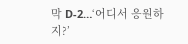막 D-2…‘어디서 응원하지?’